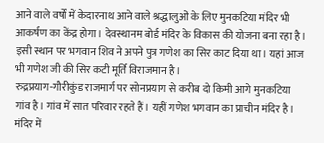आने वाले वर्षों में केदारनाथ आने वाले श्रद्धालुओं के लिए मुनकटिया मंदिर भी आकर्षण का केंद्र होगा। देवस्थानम बोर्ड मंदिर के विकास की योजना बना रहा है। इसी स्थान पर भगवान शिव ने अपने पुत्र गणेश का सिर काट दिया था। यहां आज भी गणेश जी की सिर कटी मूर्ति विराजमान है।
रुद्रप्रयाग-गौरीकुंड राजमार्ग पर सोनप्रयाग से करीब दो किमी आगे मुनकटिया गांव है। गांव में सात परिवार रहते हैं। यहीं गणेश भगवान का प्राचीन मंदिर है। मंदिर में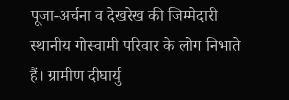पूजा-अर्चना व देखरेख की जिम्मेदारी स्थानीय गोस्वामी परिवार के लोग निभाते हैं। ग्रामीण दीघार्यु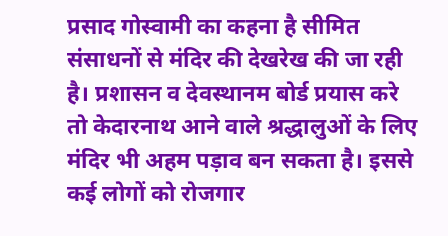प्रसाद गोस्वामी का कहना है सीमित संसाधनों से मंदिर की देखरेख की जा रही है। प्रशासन व देवस्थानम बोर्ड प्रयास करे तो केदारनाथ आने वाले श्रद्धालुओं के लिए मंदिर भी अहम पड़ाव बन सकता है। इससे कई लोगों को रोजगार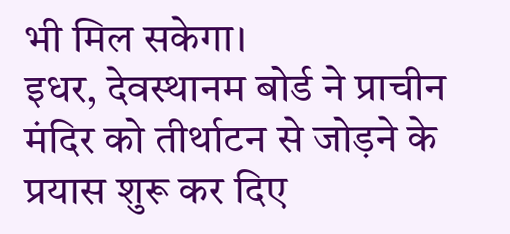भी मिल सकेगा।
इधर, देवस्थानम बोर्ड ने प्राचीन मंदिर को तीर्थाटन से जोड़ने के प्रयास शुरू कर दिए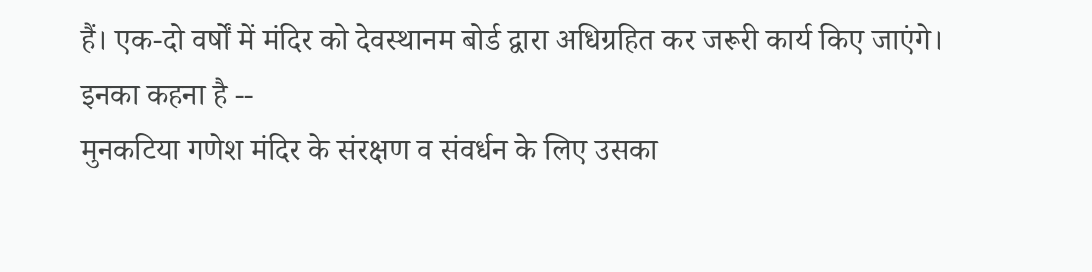हैं। एक-दो वर्षों में मंदिर को देवस्थानम बोर्ड द्वारा अधिग्रहित कर जरूरी कार्य किए जाएंगे।
इनका कहना है --
मुनकटिया गणेश मंदिर के संरक्षण व संवर्धन के लिए उसका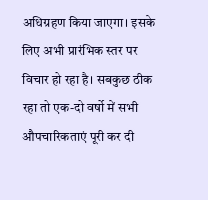अधिग्रहण किया जाएगा। इसके लिए अभी प्रारंभिक स्तर पर विचार हो रहा है। सबकुछ ठीक रहा तो एक-दो वर्षो में सभी औपचारिकताएं पूरी कर दी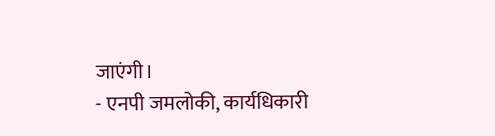जाएंगी।
- एनपी जमलोकी, कार्यधिकारी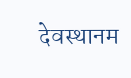देवस्थानम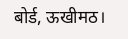बोर्ड, ऊखीमठ।